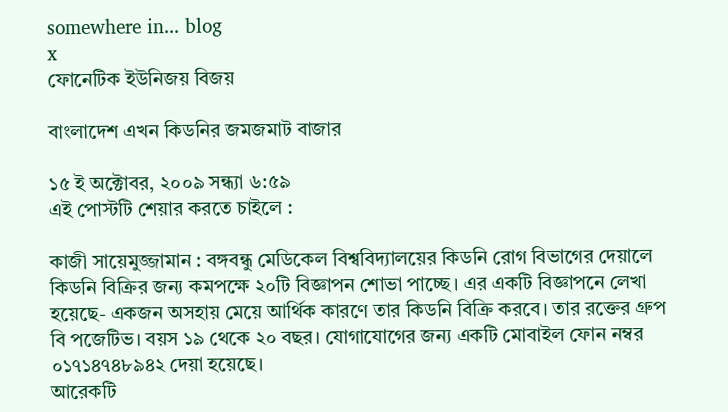somewhere in... blog
x
ফোনেটিক ইউনিজয় বিজয়

বাংলাদেশ এখন কিডনির জমজমাট বাজার

১৫ ই অক্টোবর, ২০০৯ সন্ধ্যা ৬:৫৯
এই পোস্টটি শেয়ার করতে চাইলে :

কাজী সায়েমুজ্জামান : বঙ্গবন্ধু মেডিকেল বিশ্ববিদ্যালয়ের কিডনি রোগ বিভাগের দেয়ালে কিডনি বিক্রির জন্য কমপক্ষে ২০টি বিজ্ঞাপন শোভা পাচ্ছে। এর একটি বিজ্ঞাপনে লেখা হয়েছে- একজন অসহায় মেয়ে আর্থিক কারণে তার কিডনি বিক্রি করবে। তার রক্তের গ্রুপ বি পজেটিভ। বয়স ১৯ থেকে ২০ বছর। যোগাযোগের জন্য একটি মোবাইল ফোন নম্বর ০১৭১৪৭৪৮৯৪২ দেয়া হয়েছে।
আরেকটি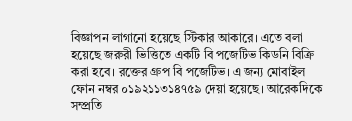বিজ্ঞাপন লাগানো হয়েছে স্টিকার আকারে। এতে বলা হয়েছে জরুরী ভিত্তিতে একটি বি পজেটিভ কিডনি বিক্রি করা হবে। রক্তের গ্রুপ বি পজেটিভ। এ জন্য মোবাইল ফোন নম্বর ০১৯২১১৩১৪৭৫৯ দেয়া হয়েছে। আরেকদিকে সম্প্রতি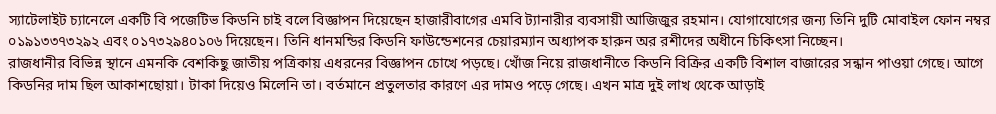স্যাটেলাইট চ্যানেলে একটি বি পজেটিভ কিডনি চাই বলে বিজ্ঞাপন দিয়েছেন হাজারীবাগের এমবি ট্যানারীর ব্যবসায়ী আজিজুর রহমান। যোগাযোগের জন্য তিনি দুটি মোবাইল ফোন নম্বর ০১৯১৩৩৭৩২৯২ এবং ০১৭৩২৯৪০১০৬ দিয়েছেন। তিনি ধানমন্ডির কিডনি ফাউন্ডেশনের চেয়ারম্যান অধ্যাপক হারুন অর রশীদের অধীনে চিকিৎসা নিচ্ছেন।
রাজধানীর বিভিন্ন স্থানে এমনকি বেশকিছু জাতীয় পত্রিকায় এধরনের বিজ্ঞাপন চোখে পড়ছে। খোঁজ নিয়ে রাজধানীতে কিডনি বিক্রির একটি বিশাল বাজারের সন্ধান পাওয়া গেছে। আগে কিডনির দাম ছিল আকাশছোয়া। টাকা দিয়েও মিলেনি তা। বর্তমানে প্রতুলতার কারণে এর দামও পড়ে গেছে। এখন মাত্র দুই লাখ থেকে আড়াই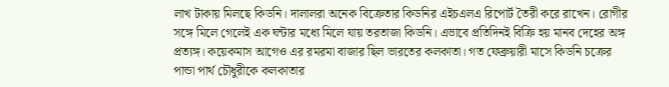লাখ টাকায় মিলছে কিডনি। দালালরা অনেক বিক্রেতার কিডনির এইচএলএ রিপোর্ট তৈরী করে রাখেন। রোগীর সঙ্গে মিলে গেলেই এক ঘন্টার মধ্যে মিলে যায় তরতাজা কিডনি। এভাবে প্রতিদিনই বিক্রি হয় মানব দেহের অঙ্গ প্রত্যঙ্গ। কয়েকমাস আগেও এর রমরমা বাজার ছিল ভারতের কলকাতা। গত ফেব্রুয়ারী মাসে কিডনি চক্রের পান্ডা পার্থ চৌধুরীকে কলকাতার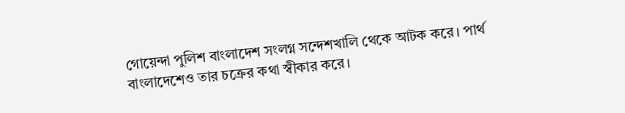গোয়েন্দা পুলিশ বাংলাদেশ সংলগ্ন সন্দেশখালি থেকে আটক করে। পার্থ বাংলাদেশেও তার চক্রের কথা স্বীকার করে।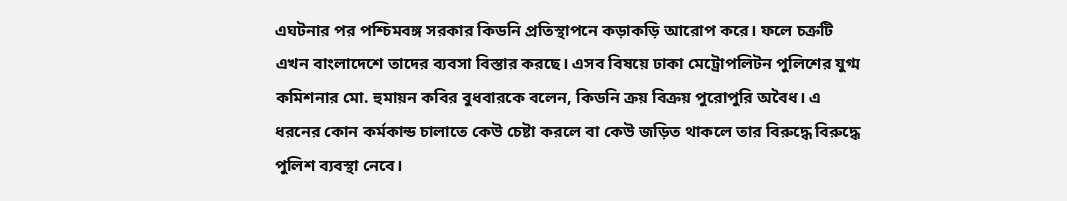এঘটনার পর পশ্চিমবঙ্গ সরকার কিডনি প্রতিস্থাপনে কড়াকড়ি আরোপ করে। ফলে চক্রটি এখন বাংলাদেশে তাদের ব্যবসা বিস্তার করছে। এসব বিষয়ে ঢাকা মেট্রোপলিটন পুলিশের যুগ্ম কমিশনার মো. হুমায়ন কবির বুধবারকে বলেন, কিডনি ক্রয় বিক্রয় পুরোপুরি অবৈধ। এ ধরনের কোন কর্মকান্ড চালাতে কেউ চেষ্টা করলে বা কেউ জড়িত থাকলে তার বিরুদ্ধে বিরুদ্ধে পুলিশ ব্যবস্থা নেবে।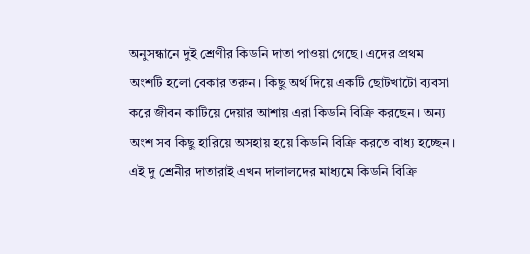অনুসন্ধানে দুই শ্রেণীর কিডনি দাতা পাওয়া গেছে। এদের প্রথম অংশটি হলো বেকার তরুন। কিছু অর্থ দিয়ে একটি ছোটখাটো ব্যবসা করে জীবন কাটিয়ে দেয়ার আশায় এরা কিডনি বিক্রি করছেন। অন্য অংশ সব কিছু হারিয়ে অসহায় হয়ে কিডনি বিক্রি করতে বাধ্য হচ্ছেন। এই দু শ্রেনীর দাতারাই এখন দালালদের মাধ্যমে কিডনি বিক্রি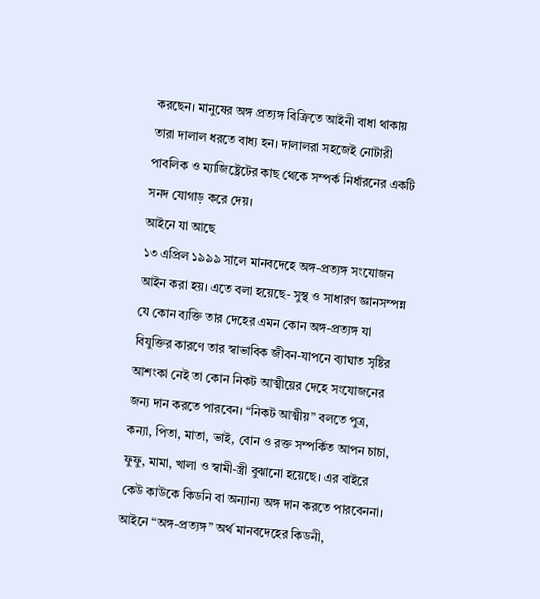করছেন। মানুষের অঙ্গ প্রত্যঙ্গ বিক্রিতে আইনী বাধা থাকায় তারা দালাল ধরতে বাধ্য হন। দালালরা সহজেই নোটারী পাবলিক ও ম্যাজিষ্ট্রেটের কাছ থেকে সম্পর্ক নির্ধারনের একটি সনদ যোগাড় করে দেয়।
আইনে যা আছে
১৩ এপ্রিল ১৯৯৯ সালে মানবদেহে অঙ্গ-প্রত্যঙ্গ সংযোজন আইন করা হয়। এতে বলা হয়েছে- সুস্থ ও সাধারণ জ্ঞানসম্পন্ন যে কোন ব্যক্তি তার দেহের এমন কোন অঙ্গ-প্রত্যঙ্গ যা বিযুক্তির কারণে তার স্বাভাবিক জীবন-যাপনে ব্যাঘাত সৃষ্টির আশংকা নেই তা কোন নিকট আত্মীয়ের দেহে সংযোজনের জন্য দান করতে পারবেন। “নিকট আত্মীয়” বলতে পুত্র, কন্যা, পিতা, মাতা, ভাই, বোন ও রক্ত সম্পর্কিত আপন চাচা, ফুফু, মামা, খালা ও স্বামী-স্ত্রী বুঝানো হয়েছে। এর বাইরে কেউ কাউকে কিডনি বা অন্যান্য অঙ্গ দান করতে পারবেননা। আইনে “অঙ্গ-প্রত্যঙ্গ” অর্থ মানবদেহের কিডনী,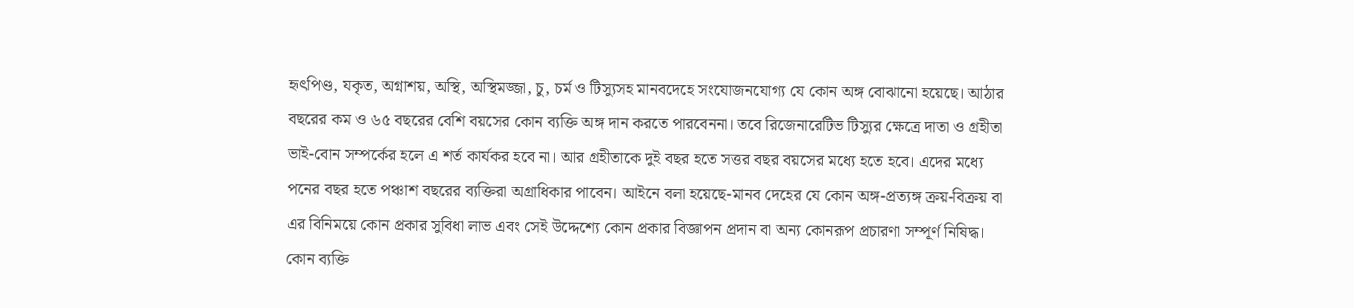হৃৎপিণ্ড, যকৃত, অগ্নাশয়, অস্থি, অস্থিমজ্জা, চু, চর্ম ও টিস্যুসহ মানবদেহে সংযোজনযোগ্য যে কোন অঙ্গ বোঝানো হয়েছে। আঠার বছরের কম ও ৬৫ বছরের বেশি বয়সের কোন ব্যক্তি অঙ্গ দান করতে পারবেননা। তবে রিজেনারেটিভ টিস্যুর ক্ষেত্রে দাতা ও গ্রহীতা ভাই-বোন সম্পর্কের হলে এ শর্ত কার্যকর হবে না। আর গ্রহীতাকে দুই বছর হতে সত্তর বছর বয়সের মধ্যে হতে হবে। এদের মধ্যে পনের বছর হতে পঞ্চাশ বছরের ব্যক্তিরা অগ্রাধিকার পাবেন। আইনে বলা হয়েছে-মানব দেহের যে কোন অঙ্গ-প্রত্যঙ্গ ক্রয়-বিক্রয় বা এর বিনিময়ে কোন প্রকার সুবিধা লাভ এবং সেই উদ্দেশ্যে কোন প্রকার বিজ্ঞাপন প্রদান বা অন্য কোনরূপ প্রচারণা সম্পূর্ণ নিষিদ্ধ। কোন ব্যক্তি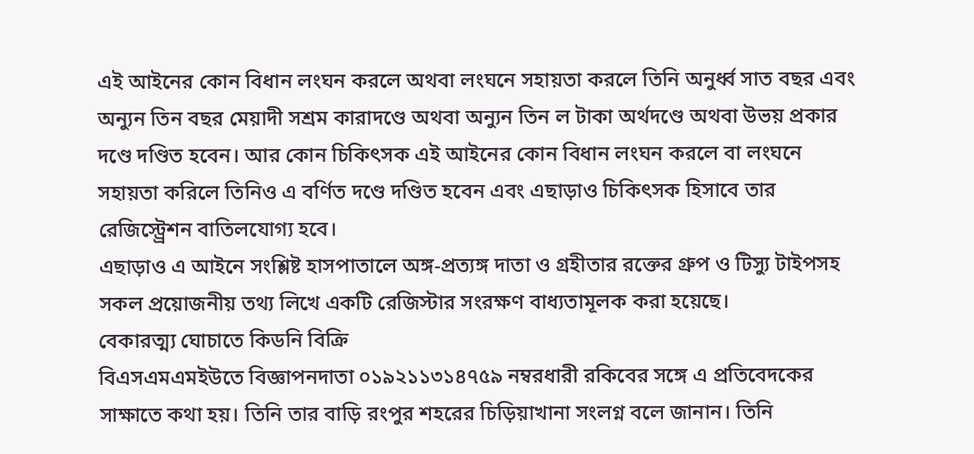এই আইনের কোন বিধান লংঘন করলে অথবা লংঘনে সহায়তা করলে তিনি অনুর্ধ্ব সাত বছর এবং অন্যুন তিন বছর মেয়াদী সশ্রম কারাদণ্ডে অথবা অন্যুন তিন ল টাকা অর্থদণ্ডে অথবা উভয় প্রকার দণ্ডে দণ্ডিত হবেন। আর কোন চিকিৎসক এই আইনের কোন বিধান লংঘন করলে বা লংঘনে সহায়তা করিলে তিনিও এ বর্ণিত দণ্ডে দণ্ডিত হবেন এবং এছাড়াও চিকিৎসক হিসাবে তার রেজিস্ট্র্রেশন বাতিলযোগ্য হবে।
এছাড়াও এ আইনে সংশ্লিষ্ট হাসপাতালে অঙ্গ-প্রত্যঙ্গ দাতা ও গ্রহীতার রক্তের গ্রুপ ও টিস্যু টাইপসহ সকল প্রয়োজনীয় তথ্য লিখে একটি রেজিস্টার সংরক্ষণ বাধ্যতামূলক করা হয়েছে।
বেকারত্ম্য ঘোচাতে কিডনি বিক্রি
বিএসএমএমইউতে বিজ্ঞাপনদাতা ০১৯২১১৩১৪৭৫৯ নম্বরধারী রকিবের সঙ্গে এ প্রতিবেদকের সাক্ষাতে কথা হয়। তিনি তার বাড়ি রংপুর শহরের চিড়িয়াখানা সংলগ্ন বলে জানান। তিনি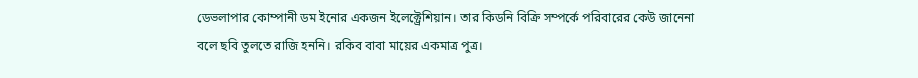ডেভলাপার কোম্পানী ডম ইনোর একজন ইলেক্ট্রেশিয়ান। তার কিডনি বিক্রি সম্পর্কে পরিবারের কেউ জানেনা বলে ছবি তুলতে রাজি হননি। রকিব বাবা মায়ের একমাত্র পুত্র।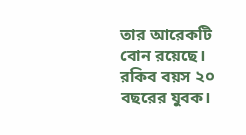তার আরেকটি বোন রয়েছে। রকিব বয়স ২০ বছরের যুবক।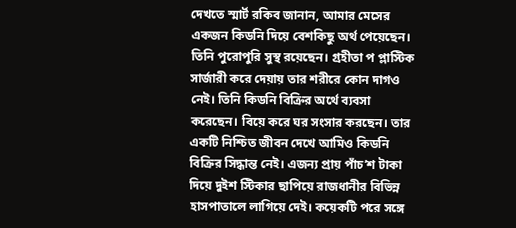দেখতে স্মার্ট রকিব জানান, আমার মেসের একজন কিডনি দিয়ে বেশকিছু অর্থ পেয়েছেন। তিনি পুরোপুরি সুস্থ রয়েছেন। গ্রহীতা প প্লাস্টিক সার্জারী করে দেয়ায় তার শরীরে কোন দাগও নেই। তিনি কিডনি বিক্রির অর্থে ব্যবসা করেছেন। বিয়ে করে ঘর সংসার করছেন। তার একটি নিশ্চিত জীবন দেখে আমিও কিডনি বিক্রির সিদ্ধান্ত নেই। এজন্য প্রায় পাঁচ’শ টাকা দিয়ে দুইশ স্টিকার ছাপিয়ে রাজধানীর বিভিন্ন হাসপাতালে লাগিয়ে দেই। কয়েকটি পরে সঙ্গে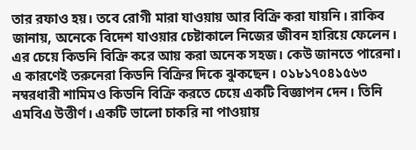তার রফাও হয়। তবে রোগী মারা যাওয়ায় আর বিক্রি করা যায়নি। রাকিব জানায়, অনেকে বিদেশ যাওয়ার চেষ্টাকালে নিজের জীবন হারিয়ে ফেলেন। এর চেয়ে কিডনি বিক্রি করে আয় করা অনেক সহজ। কেউ জানতে পারেনা। এ কারণেই তরুনেরা কিডনি বিক্রির দিকে ঝুকছেন। ০১৮১৭০৪১৫৬৩ নম্বরধারী শামিমও কিডনি বিক্রি করতে চেয়ে একটি বিজ্ঞাপন দেন। তিনি এমবিএ উত্তীর্ণ। একটি ভালো চাকরি না পাওয়ায়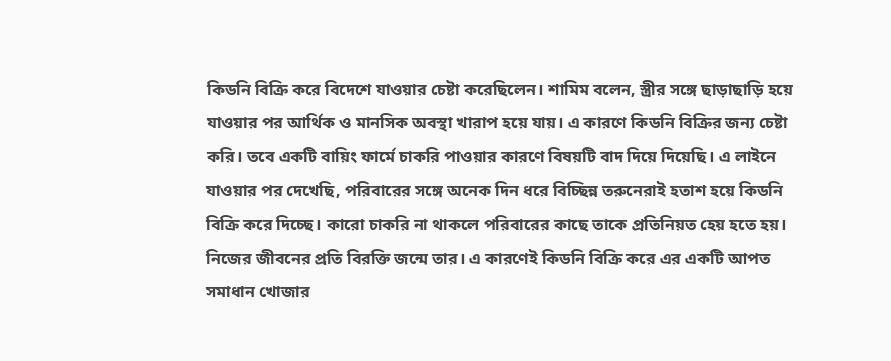কিডনি বিক্রি করে বিদেশে যাওয়ার চেষ্টা করেছিলেন। শামিম বলেন, স্ত্রীর সঙ্গে ছাড়াছাড়ি হয়ে যাওয়ার পর আর্থিক ও মানসিক অবস্থা খারাপ হয়ে যায়। এ কারণে কিডনি বিক্রির জন্য চেষ্টা করি। তবে একটি বায়িং ফার্মে চাকরি পাওয়ার কারণে বিষয়টি বাদ দিয়ে দিয়েছি। এ লাইনে যাওয়ার পর দেখেছি, পরিবারের সঙ্গে অনেক দিন ধরে বিচ্ছিন্ন তরুনেরাই হতাশ হয়ে কিডনি বিক্রি করে দিচ্ছে। কারো চাকরি না থাকলে পরিবারের কাছে তাকে প্রতিনিয়ত হেয় হতে হয়। নিজের জীবনের প্রতি বিরক্তি জন্মে তার। এ কারণেই কিডনি বিক্রি করে এর একটি আপত সমাধান খোজার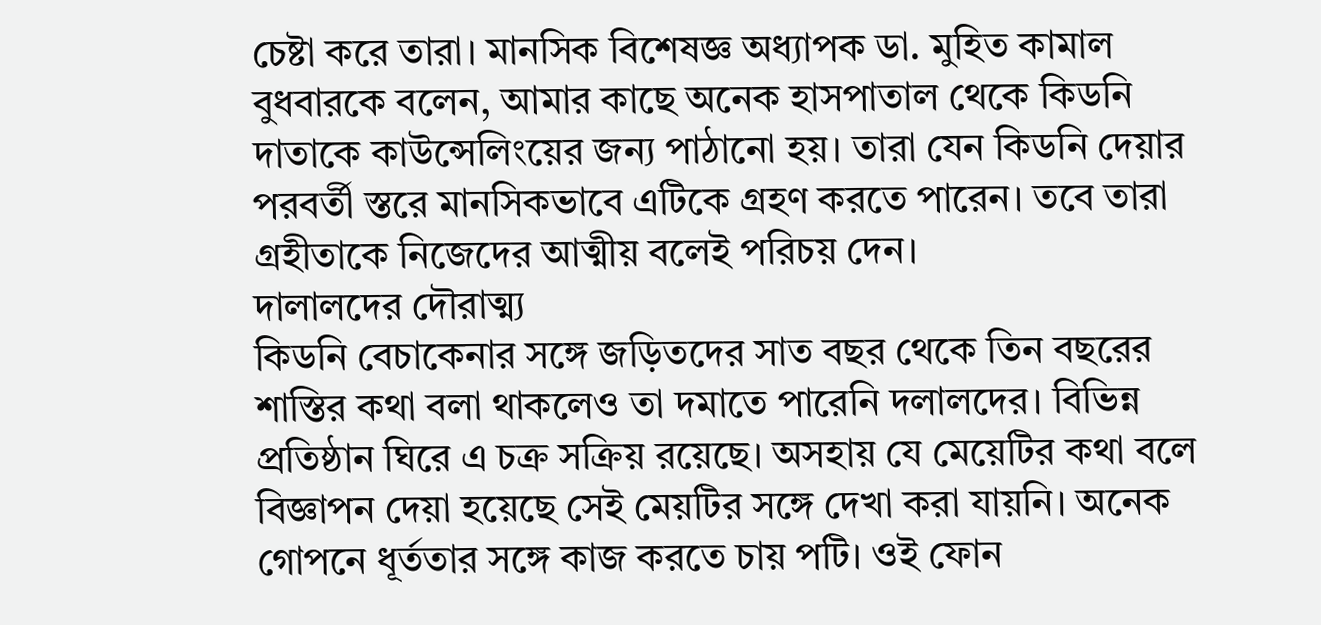চেষ্টা করে তারা। মানসিক বিশেষজ্ঞ অধ্যাপক ডা. মুহিত কামাল বুধবারকে বলেন, আমার কাছে অনেক হাসপাতাল থেকে কিডনি দাতাকে কাউন্সেলিংয়ের জন্য পাঠানো হয়। তারা যেন কিডনি দেয়ার পরবর্তী স্তরে মানসিকভাবে এটিকে গ্রহণ করতে পারেন। তবে তারা গ্রহীতাকে নিজেদের আত্মীয় বলেই পরিচয় দেন।
দালালদের দৌরাত্ম্য
কিডনি বেচাকেনার সঙ্গে জড়িতদের সাত বছর থেকে তিন বছরের শাস্তির কথা বলা থাকলেও তা দমাতে পারেনি দলালদের। বিভিন্ন প্রতিষ্ঠান ঘিরে এ চক্র সক্রিয় রয়েছে। অসহায় যে মেয়েটির কথা বলে বিজ্ঞাপন দেয়া হয়েছে সেই মেয়টির সঙ্গে দেখা করা যায়নি। অনেক গোপনে ধূর্ততার সঙ্গে কাজ করতে চায় পটি। ওই ফোন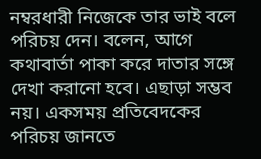নম্বরধারী নিজেকে তার ভাই বলে পরিচয় দেন। বলেন, আগে কথাবার্তা পাকা করে দাতার সঙ্গে দেখা করানো হবে। এছাড়া সম্ভব নয়। একসময় প্রতিবেদকের পরিচয় জানতে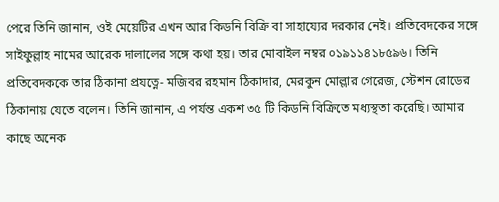পেরে তিনি জানান, ওই মেয়েটির এখন আর কিডনি বিক্রি বা সাহায্যের দরকার নেই। প্রতিবেদকের সঙ্গে সাইফুল্লাহ নামের আরেক দালালের সঙ্গে কথা হয়। তার মোবাইল নম্বর ০১৯১১৪১৮৫৯৬। তিনি প্রতিবেদককে তার ঠিকানা প্রযত্নে- মজিবর রহমান ঠিকাদার, মেরকুন মোল্লার গেরেজ, স্টেশন রোডের ঠিকানায় যেতে বলেন। তিনি জানান, এ পর্যন্ত একশ ৩৫ টি কিডনি বিক্রিতে মধ্যস্থতা করেছি। আমার কাছে অনেক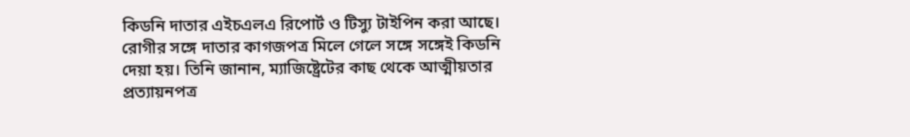কিডনি দাতার এইচএলএ রিপোর্ট ও টিস্যু টাইপিন করা আছে। রোগীর সঙ্গে দাতার কাগজপত্র মিলে গেলে সঙ্গে সঙ্গেই কিডনি দেয়া হয়। তিনি জানান, ম্যাজিষ্ট্রেটের কাছ থেকে আত্মীয়তার প্রত্যায়নপত্র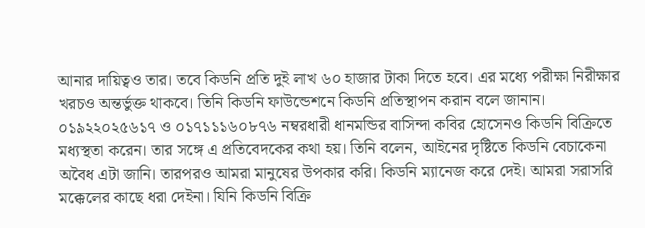আনার দায়িত্বও তার। তবে কিডনি প্রতি দুই লাখ ৬০ হাজার টাকা দিতে হবে। এর মধ্যে পরীক্ষা নিরীক্ষার খরচও অন্তর্ভুক্ত থাকবে। তিনি কিডনি ফাউন্ডেশনে কিডনি প্রতিস্থাপন করান বলে জানান। ০১৯২২০২৫৬১৭ ও ০১৭১১১৬০৮৭৬ নম্বরধারী ধানমন্ডির বাসিন্দা কবির হোসেনও কিডনি বিক্রিতে মধ্যস্থতা করেন। তার সঙ্গে এ প্রতিবেদকের কথা হয়। তিনি বলেন, আইনের দৃষ্টিতে কিডনি বেচাকেনা অবৈধ এটা জানি। তারপরও আমরা মানুষের উপকার করি। কিডনি ম্যানেজ করে দেই। আমরা সরাসরি মক্কেলের কাছে ধরা দেইনা। যিনি কিডনি বিক্রি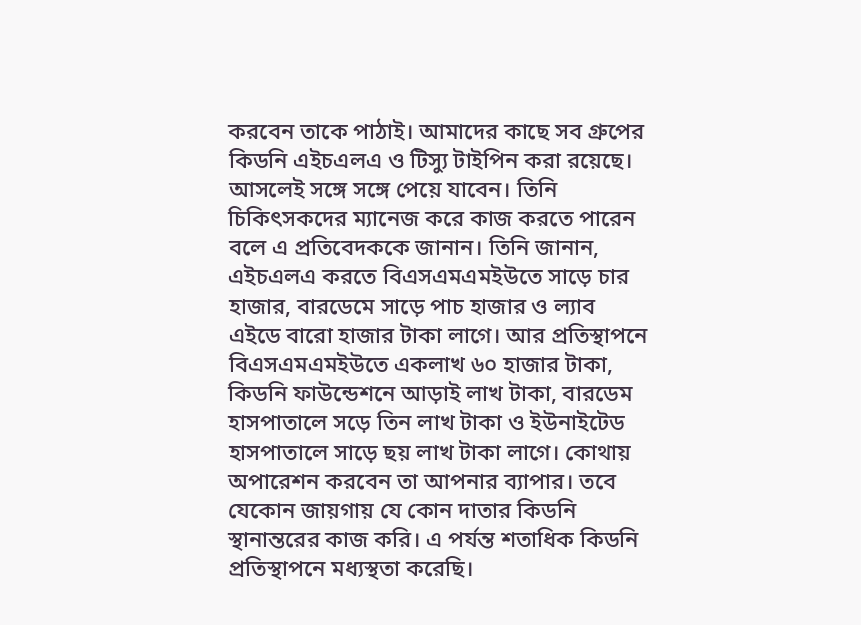করবেন তাকে পাঠাই। আমাদের কাছে সব গ্রুপের কিডনি এইচএলএ ও টিস্যু টাইপিন করা রয়েছে। আসলেই সঙ্গে সঙ্গে পেয়ে যাবেন। তিনি চিকিৎসকদের ম্যানেজ করে কাজ করতে পারেন বলে এ প্রতিবেদককে জানান। তিনি জানান, এইচএলএ করতে বিএসএমএমইউতে সাড়ে চার হাজার, বারডেমে সাড়ে পাচ হাজার ও ল্যাব এইডে বারো হাজার টাকা লাগে। আর প্রতিস্থাপনে বিএসএমএমইউতে একলাখ ৬০ হাজার টাকা, কিডনি ফাউন্ডেশনে আড়াই লাখ টাকা, বারডেম হাসপাতালে সড়ে তিন লাখ টাকা ও ইউনাইটেড হাসপাতালে সাড়ে ছয় লাখ টাকা লাগে। কোথায় অপারেশন করবেন তা আপনার ব্যাপার। তবে যেকোন জায়গায় যে কোন দাতার কিডনি স্থানান্তরের কাজ করি। এ পর্যন্ত শতাধিক কিডনি প্রতিস্থাপনে মধ্যস্থতা করেছি।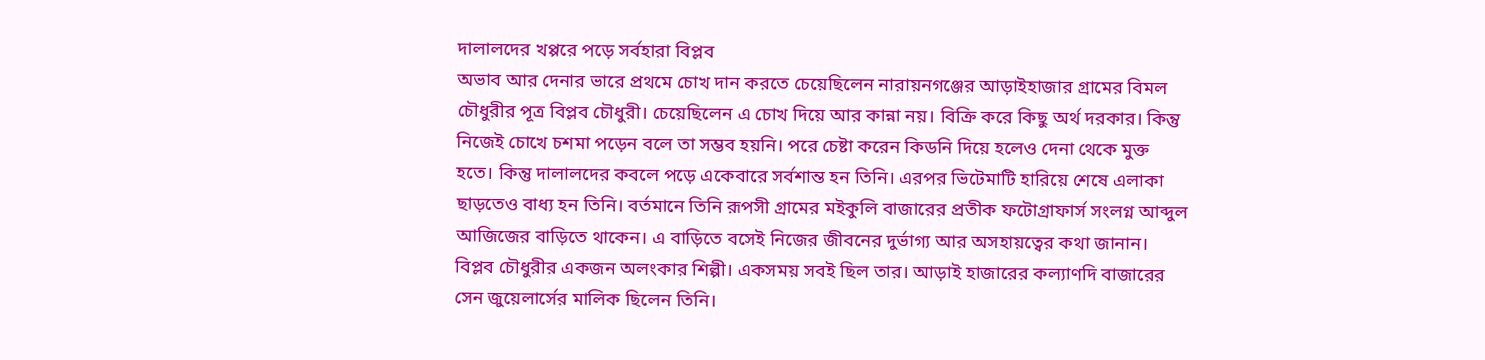দালালদের খপ্পরে পড়ে সর্বহারা বিপ্লব
অভাব আর দেনার ভারে প্রথমে চোখ দান করতে চেয়েছিলেন নারায়নগঞ্জের আড়াইহাজার গ্রামের বিমল চৌধুরীর পূত্র বিপ্লব চৌধুরী। চেয়েছিলেন এ চোখ দিয়ে আর কান্না নয়। বিক্রি করে কিছু অর্থ দরকার। কিন্তু নিজেই চোখে চশমা পড়েন বলে তা সম্ভব হয়নি। পরে চেষ্টা করেন কিডনি দিয়ে হলেও দেনা থেকে মুক্ত হতে। কিন্তু দালালদের কবলে পড়ে একেবারে সর্বশান্ত হন তিনি। এরপর ভিটেমাটি হারিয়ে শেষে এলাকা ছাড়তেও বাধ্য হন তিনি। বর্তমানে তিনি রূপসী গ্রামের মইকুলি বাজারের প্রতীক ফটোগ্রাফার্স সংলগ্ন আব্দুল আজিজের বাড়িতে থাকেন। এ বাড়িতে বসেই নিজের জীবনের দুর্ভাগ্য আর অসহায়ত্বের কথা জানান। বিপ্লব চৌধুরীর একজন অলংকার শিল্পী। একসময় সবই ছিল তার। আড়াই হাজারের কল্যাণদি বাজারের সেন জুয়েলার্সের মালিক ছিলেন তিনি।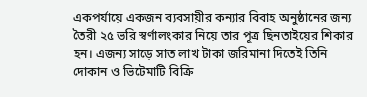একপর্যায়ে একজন ব্যবসায়ীর কন্যার বিবাহ অনুষ্ঠানের জন্য তৈরী ২৫ ভরি স্বর্ণালংকার নিয়ে তার পূত্র ছিনতাইয়ের শিকার হন। এজন্য সাড়ে সাত লাখ টাকা জরিমানা দিতেই তিনি দোকান ও ভিটেমাটি বিক্রি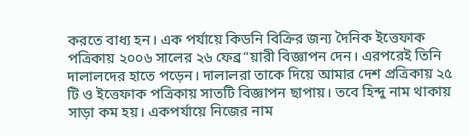করতে বাধ্য হন। এক পর্যায়ে কিডনি বিক্রির জন্য দৈনিক ইত্তেফাক পত্রিকায় ২০০৬ সালের ২৬ ফেব্র“য়ারী বিজ্ঞাপন দেন। এরপরেই তিনি দালালদের হাতে পড়েন। দালালরা তাকে দিয়ে আমার দেশ প্রত্রিকায় ২৫ টি ও ইত্তেফাক পত্রিকায় সাতটি বিজ্ঞাপন ছাপায়। তবে হিন্দু নাম থাকায় সাড়া কম হয়। একপর্যায়ে নিজের নাম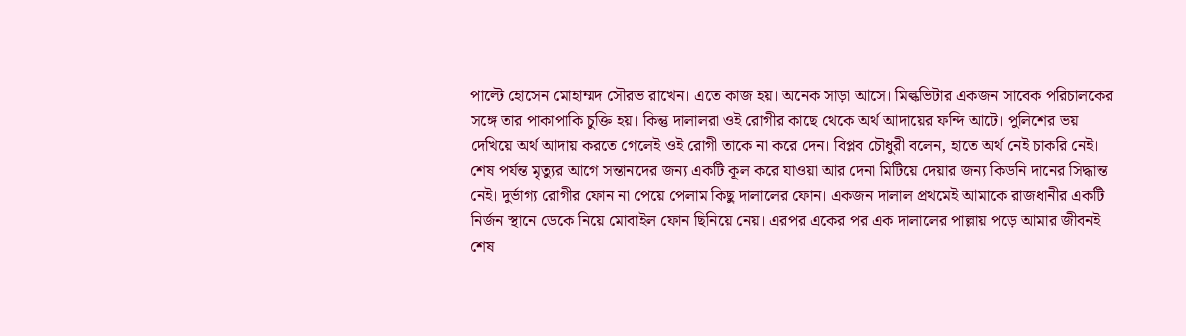পাল্টে হোসেন মোহাম্মদ সৌরভ রাখেন। এতে কাজ হয়। অনেক সাড়া আসে। মিল্কভিটার একজন সাবেক পরিচালকের সঙ্গে তার পাকাপাকি চুক্তি হয়। কিন্তু দালালরা ওই রোগীর কাছে থেকে অর্থ আদায়ের ফন্দি আটে। পুলিশের ভয় দেখিয়ে অর্থ আদায় করতে গেলেই ওই রোগী তাকে না করে দেন। বিপ্লব চৌধুরী বলেন, হাতে অর্থ নেই চাকরি নেই। শেষ পর্যন্ত মৃত্যুর আগে সন্তানদের জন্য একটি কূল করে যাওয়া আর দেনা মিটিয়ে দেয়ার জন্য কিডনি দানের সিদ্ধান্ত নেই। দুর্ভাগ্য রোগীর ফোন না পেয়ে পেলাম কিছু দালালের ফোন। একজন দালাল প্রথমেই আমাকে রাজধানীর একটি নির্জন স্থানে ডেকে নিয়ে মোবাইল ফোন ছিনিয়ে নেয়। এরপর একের পর এক দালালের পাল্লায় পড়ে আমার জীবনই শেষ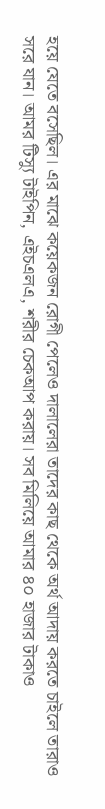হয়ে যেতে বসেছিল। এর মাঝে কয়েকজন রোগী পেলেও দালালেরা তাদের কাছ থেকে অর্থ আদায় করতে চাইলে তারাও সরে যান। আমর টিস্যু টাইপিন, এইচএলএ, শরীর চেকআপ করায়। সব মিলিয়ে আমার ৪০ হাজার টাকাও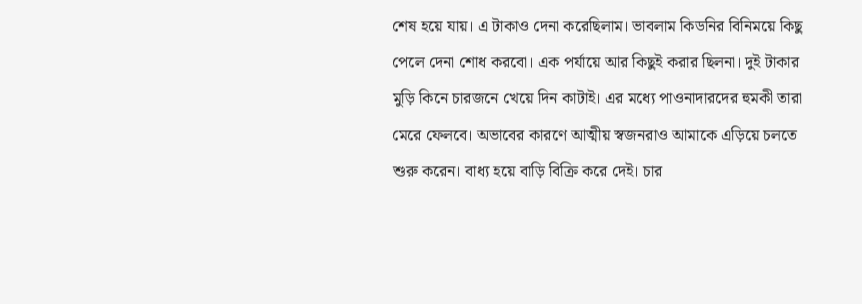শেষ হয়ে যায়। এ টাকাও দেনা করেছিলাম। ভাবলাম কিডনির বিনিময়ে কিছু পেলে দেনা শোধ করবো। এক পর্যায়ে আর কিছুই করার ছিলনা। দুই টাকার মুড়ি কিনে চারজনে খেয়ে দিন কাটাই। এর মধ্যে পাওনাদারদের হুমকী তারা মেরে ফেলবে। অভাবের কারণে আত্মীয় স্বজনরাও আমাকে এড়িয়ে চলতে শুরু করেন। বাধ্য হয়ে বাড়ি বিক্রি করে দেই। চার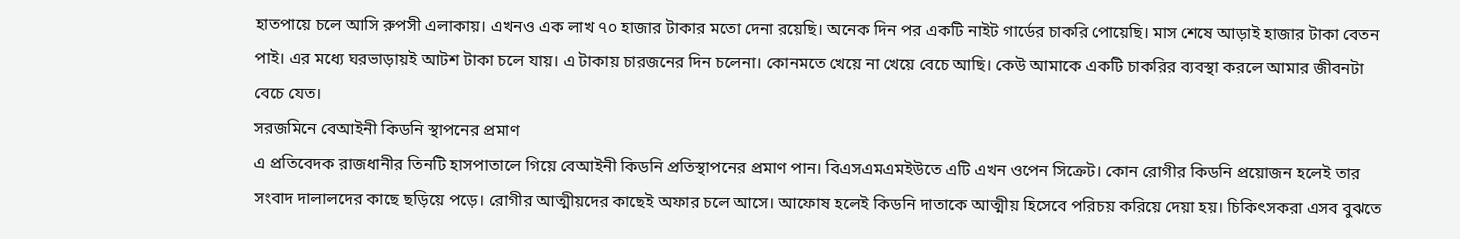হাতপায়ে চলে আসি রুপসী এলাকায়। এখনও এক লাখ ৭০ হাজার টাকার মতো দেনা রয়েছি। অনেক দিন পর একটি নাইট গার্ডের চাকরি পোয়েছি। মাস শেষে আড়াই হাজার টাকা বেতন পাই। এর মধ্যে ঘরভাড়ায়ই আটশ টাকা চলে যায়। এ টাকায় চারজনের দিন চলেনা। কোনমতে খেয়ে না খেয়ে বেচে আছি। কেউ আমাকে একটি চাকরির ব্যবস্থা করলে আমার জীবনটা বেচে যেত।
সরজমিনে বেআইনী কিডনি স্থাপনের প্রমাণ
এ প্রতিবেদক রাজধানীর তিনটি হাসপাতালে গিয়ে বেআইনী কিডনি প্রতিস্থাপনের প্রমাণ পান। বিএসএমএমইউতে এটি এখন ওপেন সিক্রেট। কোন রোগীর কিডনি প্রয়োজন হলেই তার সংবাদ দালালদের কাছে ছড়িয়ে পড়ে। রোগীর আত্মীয়দের কাছেই অফার চলে আসে। আফোষ হলেই কিডনি দাতাকে আত্মীয় হিসেবে পরিচয় করিয়ে দেয়া হয়। চিকিৎসকরা এসব বুঝতে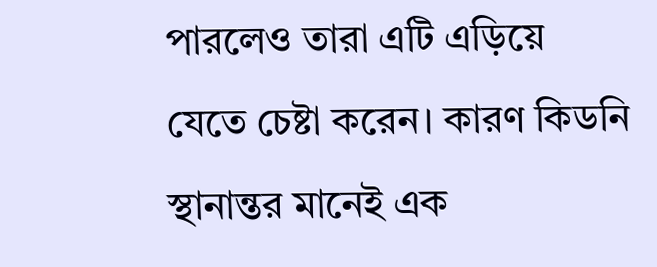পারলেও তারা এটি এড়িয়ে যেতে চেষ্টা করেন। কারণ কিডনি স্থানান্তর মানেই এক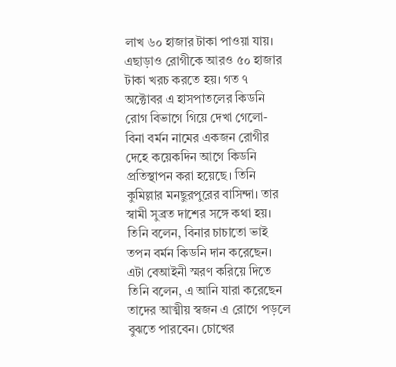লাখ ৬০ হাজার টাকা পাওয়া যায়। এছাড়াও রোগীকে আরও ৫০ হাজার টাকা খরচ করতে হয়। গত ৭ অক্টোবর এ হাসপাতলের কিডনি রোগ বিভাগে গিয়ে দেখা গেলো- বিনা বর্মন নামের একজন রোগীর দেহে কয়েকদিন আগে কিডনি প্রতিস্থাপন করা হয়েছে। তিনি কুমিল্লার মনছুরপুরের বাসিন্দা। তার স্বামী সুব্রত দাশের সঙ্গে কথা হয়। তিনি বলেন, বিনার চাচাতো ভাই তপন বর্মন কিডনি দান করেছেন। এটা বেআইনী স্মরণ করিয়ে দিতে তিনি বলেন, এ আনি যারা করেছেন তাদের আত্মীয় স্বজন এ রোগে পড়লে বুঝতে পারবেন। চোখের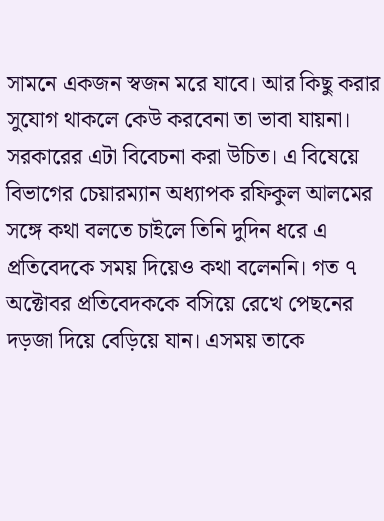সামনে একজন স্বজন মরে যাবে। আর কিছু করার সুযোগ থাকলে কেউ করবেনা তা ভাবা যায়না। সরকারের এটা বিবেচনা করা উচিত। এ বিষেয়ে বিভাগের চেয়ারম্যান অধ্যাপক রফিকুল আলমের সঙ্গে কথা বলতে চাইলে তিনি দুদিন ধরে এ প্রতিবেদকে সময় দিয়েও কথা বলেননি। গত ৭ অক্টোবর প্রতিবেদককে বসিয়ে রেখে পেছনের দড়জা দিয়ে বেড়িয়ে যান। এসময় তাকে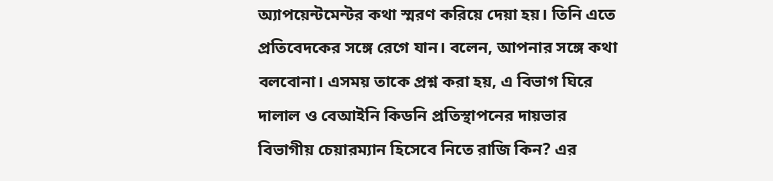অ্যাপয়েন্টমেন্টর কথা স্মরণ করিয়ে দেয়া হয়। তিনি এতে প্রতিবেদকের সঙ্গে রেগে যান। বলেন, আপনার সঙ্গে কথা বলবোনা। এসময় তাকে প্রশ্ন করা হয়, এ বিভাগ ঘিরে দালাল ও বেআইনি কিডনি প্রতিস্থাপনের দায়ভার বিভাগীয় চেয়ারম্যান হিসেবে নিতে রাজি কিন? এর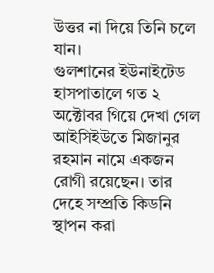উত্তর না দিয়ে তিনি চলে যান।
গুলশানের ইউনাইটেড হাসপাতালে গত ২ অক্টোবর গিয়ে দেখা গেল আইসিইউতে মিজানুর রহমান নামে একজন রোগী রয়েছেন। তার দেহে সম্প্রতি কিডনি স্থাপন করা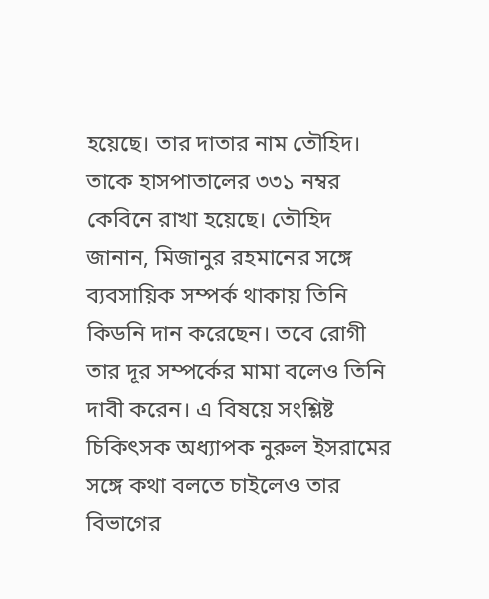হয়েছে। তার দাতার নাম তৌহিদ। তাকে হাসপাতালের ৩৩১ নম্বর কেবিনে রাখা হয়েছে। তৌহিদ জানান, মিজানুর রহমানের সঙ্গে ব্যবসায়িক সম্পর্ক থাকায় তিনি কিডনি দান করেছেন। তবে রোগী তার দূর সম্পর্কের মামা বলেও তিনি দাবী করেন। এ বিষয়ে সংশ্লিষ্ট চিকিৎসক অধ্যাপক নুরুল ইসরামের সঙ্গে কথা বলতে চাইলেও তার বিভাগের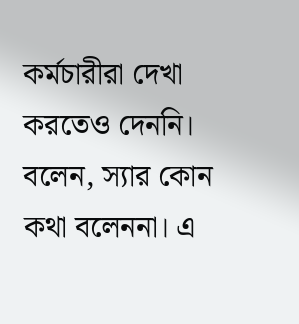কর্মচারীরা দেখা করতেও দেননি। বলেন, স্যার কোন কথা বলেননা। এ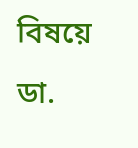বিষয়ে ডা.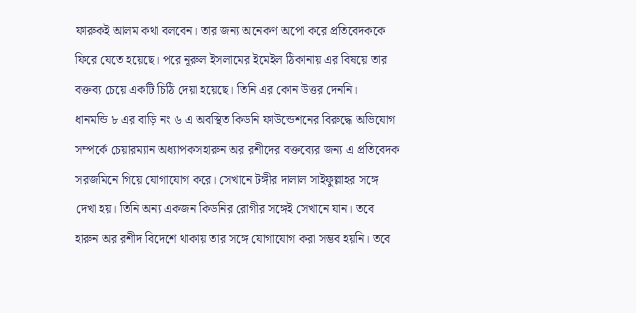ফারুকই আলম কথা বলবেন। তার জন্য অনেকণ অপো করে প্রতিবেদককে ফিরে যেতে হয়েছে। পরে নূরুল ইসলামের ইমেইল ঠিকানায় এর বিষয়ে তার বক্তব্য চেয়ে একটি চিঠি দেয়া হয়েছে। তিনি এর কোন উত্তর দেননি।
ধানমন্ডি ৮ এর বাড়ি নং ৬ এ অবস্থিত কিডনি ফাউন্ডেশনের বিরুদ্ধে অভিযোগ সম্পর্কে চেয়ারম্যান অধ্যাপকসহারুন অর রশীদের বক্তব্যের জন্য এ প্রতিবেদক সরজমিনে গিয়ে যোগাযোগ করে। সেখানে টঙ্গীর দালাল সাইফুল্লাহর সঙ্গে দেখা হয়। তিনি অন্য একজন কিডনির রোগীর সঙ্গেই সেখানে যান। তবে হারুন অর রশীদ বিদেশে থাকায় তার সঙ্গে যোগাযোগ করা সম্ভব হয়নি। তবে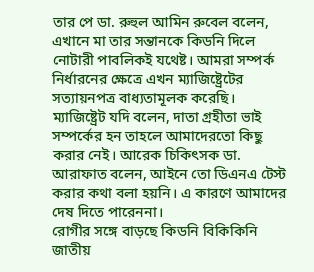তার পে ডা. রুহুল আমিন রুবেল বলেন, এখানে মা তার সন্তানকে কিডনি দিলে নোটারী পাবলিকই যথেষ্ট। আমরা সম্পর্ক নির্ধারনের ক্ষেত্রে এখন ম্যাজিষ্ট্রেটের সত্যায়নপত্র বাধ্যতামূলক করেছি। ম্যাজিষ্ট্রেট যদি বলেন, দাতা গ্রহীতা ভাই সম্পর্কের হন তাহলে আমাদেরতো কিছু করার নেই। আরেক চিকিৎসক ডা. আরাফাত বলেন, আইনে তো ডিএনএ টেস্ট করার কথা বলা হয়নি। এ কারণে আমাদের দেষ দিতে পারেননা।
রোগীর সঙ্গে বাড়ছে কিডনি বিকিকিনি
জাতীয়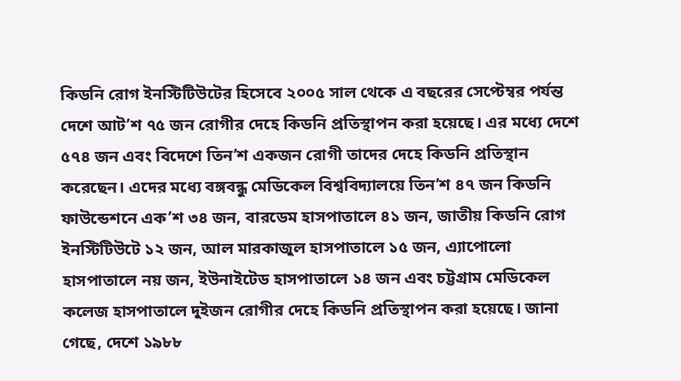কিডনি রোগ ইনস্টিটিউটের হিসেবে ২০০৫ সাল থেকে এ বছরের সেপ্টেম্বর পর্যন্ত দেশে আট’শ ৭৫ জন রোগীর দেহে কিডনি প্রতিস্থাপন করা হয়েছে। এর মধ্যে দেশে ৫৭৪ জন এবং বিদেশে তিন’শ একজন রোগী তাদের দেহে কিডনি প্রতিস্থান করেছেন। এদের মধ্যে বঙ্গবন্ধু মেডিকেল বিশ্ববিদ্যালয়ে তিন’শ ৪৭ জন কিডনি ফাউন্ডেশনে এক’শ ৩৪ জন, বারডেম হাসপাতালে ৪১ জন, জাতীয় কিডনি রোগ ইনস্টিটিউটে ১২ জন, আল মারকাজুল হাসপাতালে ১৫ জন, এ্যাপোলো হাসপাতালে নয় জন, ইউনাইটেড হাসপাতালে ১৪ জন এবং চট্টগ্রাম মেডিকেল কলেজ হাসপাতালে দুইজন রোগীর দেহে কিডনি প্রতিস্থাপন করা হয়েছে। জানা গেছে, দেশে ১৯৮৮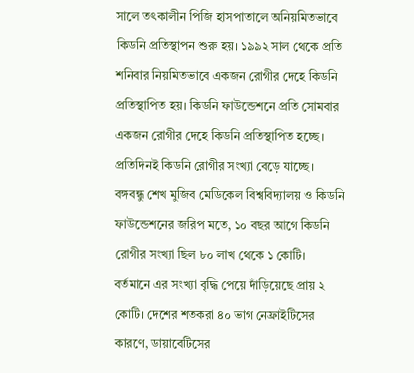সালে তৎকালীন পিজি হাসপাতালে অনিয়মিতভাবে কিডনি প্রতিস্থাপন শুরু হয়। ১৯৯২ সাল থেকে প্রতি শনিবার নিয়মিতভাবে একজন রোগীর দেহে কিডনি প্রতিস্থাপিত হয়। কিডনি ফাউন্ডেশনে প্রতি সোমবার একজন রোগীর দেহে কিডনি প্রতিস্থাপিত হচ্ছে। প্রতিদিনই কিডনি রোগীর সংখ্যা বেড়ে যাচ্ছে। বঙ্গবন্ধু শেখ মুজিব মেডিকেল বিশ্ববিদ্যালয় ও কিডনি ফাউন্ডেশনের জরিপ মতে, ১০ বছর আগে কিডনি রোগীর সংখ্যা ছিল ৮০ লাখ থেকে ১ কোটি। বর্তমানে এর সংখ্যা বৃদ্ধি পেয়ে দাঁড়িয়েছে প্রায় ২ কোটি। দেশের শতকরা ৪০ ভাগ নেফ্রাইটিসের কারণে, ডায়াবেটিসের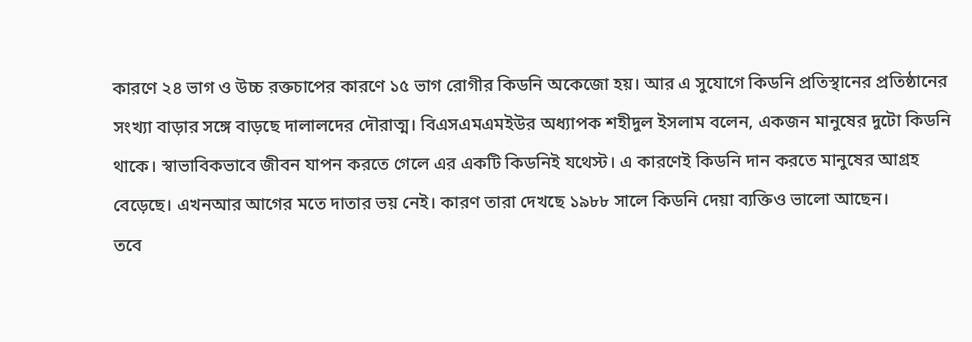কারণে ২৪ ভাগ ও উচ্চ রক্তচাপের কারণে ১৫ ভাগ রোগীর কিডনি অকেজো হয়। আর এ সুযোগে কিডনি প্রতিস্থানের প্রতিষ্ঠানের সংখ্যা বাড়ার সঙ্গে বাড়ছে দালালদের দৌরাত্ম। বিএসএমএমইউর অধ্যাপক শহীদুল ইসলাম বলেন, একজন মানুষের দুটো কিডনি থাকে। স্বাভাবিকভাবে জীবন যাপন করতে গেলে এর একটি কিডনিই যথেস্ট। এ কারণেই কিডনি দান করতে মানুষের আগ্রহ বেড়েছে। এখনআর আগের মতে দাতার ভয় নেই। কারণ তারা দেখছে ১৯৮৮ সালে কিডনি দেয়া ব্যক্তিও ভালো আছেন।
তবে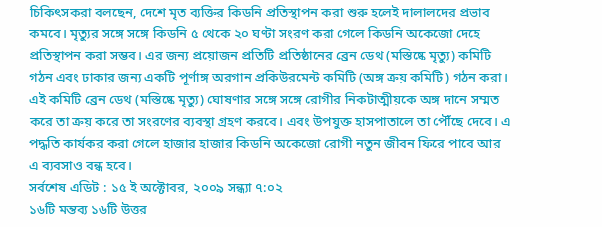চিকিৎসকরা বলছেন, দেশে মৃত ব্যক্তির কিডনি প্রতিস্থাপন করা শুরু হলেই দালালদের প্রভাব কমবে। মৃত্যুর সঙ্গে সঙ্গে কিডনি ৫ থেকে ২০ ঘণ্টা সংরণ করা গেলে কিডনি অকেজো দেহে প্রতিস্থাপন করা সম্ভব। এর জন্য প্রয়োজন প্রতিটি প্রতিষ্ঠানের ব্রেন ডেথ (মস্তিষ্কে মৃত্যু) কমিটি গঠন এবং ঢাকার জন্য একটি পূর্ণাঙ্গ অরগান প্রকিউরমেন্ট কমিটি (অঙ্গ ক্রয় কমিটি) গঠন করা। এই কমিটি ব্রেন ডেথ (মস্তিষ্কে মৃত্যু) ঘোষণার সঙ্গে সঙ্গে রোগীর নিকটাত্মীয়কে অঙ্গ দানে সম্মত করে তা ক্রয় করে তা সংরণের ব্যবস্থা গ্রহণ করবে। এবং উপযুক্ত হাসপাতালে তা পৌঁছে দেবে। এ পদ্ধতি কার্যকর করা গেলে হাজার হাজার কিডনি অকেজো রোগী নতুন জীবন ফিরে পাবে আর এ ব্যবসাও বন্ধ হবে।
সর্বশেষ এডিট : ১৫ ই অক্টোবর, ২০০৯ সন্ধ্যা ৭:০২
১৬টি মন্তব্য ১৬টি উত্তর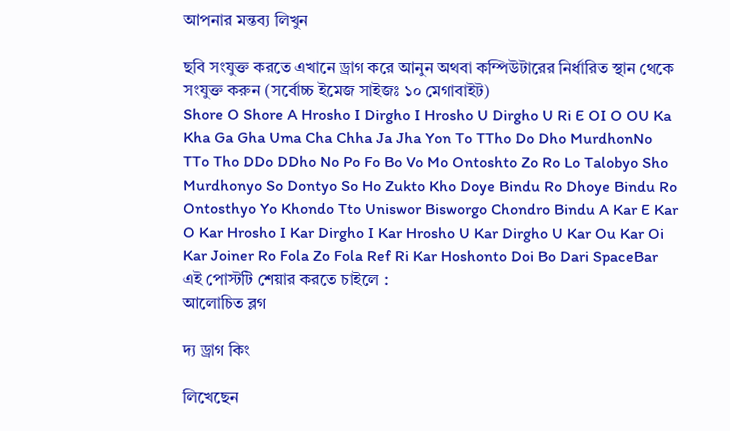আপনার মন্তব্য লিখুন

ছবি সংযুক্ত করতে এখানে ড্রাগ করে আনুন অথবা কম্পিউটারের নির্ধারিত স্থান থেকে সংযুক্ত করুন (সর্বোচ্চ ইমেজ সাইজঃ ১০ মেগাবাইট)
Shore O Shore A Hrosho I Dirgho I Hrosho U Dirgho U Ri E OI O OU Ka Kha Ga Gha Uma Cha Chha Ja Jha Yon To TTho Do Dho MurdhonNo TTo Tho DDo DDho No Po Fo Bo Vo Mo Ontoshto Zo Ro Lo Talobyo Sho Murdhonyo So Dontyo So Ho Zukto Kho Doye Bindu Ro Dhoye Bindu Ro Ontosthyo Yo Khondo Tto Uniswor Bisworgo Chondro Bindu A Kar E Kar O Kar Hrosho I Kar Dirgho I Kar Hrosho U Kar Dirgho U Kar Ou Kar Oi Kar Joiner Ro Fola Zo Fola Ref Ri Kar Hoshonto Doi Bo Dari SpaceBar
এই পোস্টটি শেয়ার করতে চাইলে :
আলোচিত ব্লগ

দ্য ড্রাগ কিং

লিখেছেন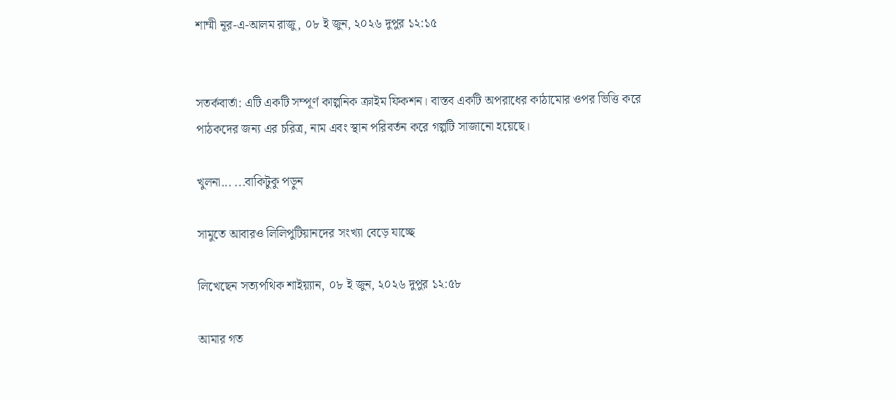শাম্মী নূর-এ-আলম রাজু, ০৮ ই জুন, ২০২৬ দুপুর ১২:১৫


সতর্কবার্তা: এটি একটি সম্পূর্ণ কাল্পনিক ক্রাইম ফিকশন। বাস্তব একটি অপরাধের কাঠামোর ওপর ভিত্তি করে পাঠকদের জন্য এর চরিত্র, নাম এবং স্থান পরিবর্তন করে গল্পটি সাজানো হয়েছে।

খুলনা... ...বাকিটুকু পড়ুন

সামুতে আবারও লিলিপুটিয়ানদের সংখ্যা বেড়ে যাচ্ছে

লিখেছেন সত্যপথিক শাইয়্যান, ০৮ ই জুন, ২০২৬ দুপুর ১২:৫৮

আমার গত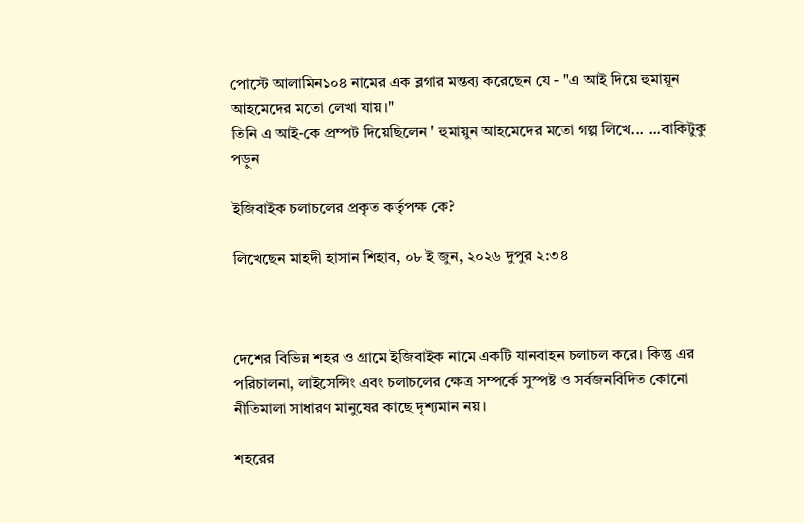পোস্টে আলামিন১০৪ নামের এক ব্লগার মন্তব্য করেছেন যে - "এ আই দিয়ে হুমায়ূন আহমেদের মতো লেখা যায়।"
তিনি এ আই-কে প্রম্পট দিয়েছিলেন ' হুমায়ুন আহমেদের মতো গল্প লিখে... ...বাকিটুকু পড়ুন

ইজিবাইক চলাচলের প্রকৃত কর্তৃপক্ষ কে?

লিখেছেন মাহদী হাসান শিহাব, ০৮ ই জুন, ২০২৬ দুপুর ২:৩৪



দেশের বিভিন্ন শহর ও গ্রামে ইজিবাইক নামে একটি যানবাহন চলাচল করে। কিন্তু এর পরিচালনা, লাইসেন্সিং এবং চলাচলের ক্ষেত্র সম্পর্কে সুস্পষ্ট ও সর্বজনবিদিত কোনো নীতিমালা সাধারণ মানুষের কাছে দৃশ্যমান নয়।

শহরের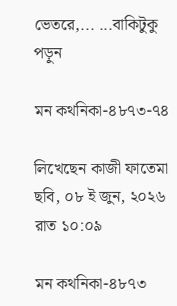ভেতরে,... ...বাকিটুকু পড়ুন

মন কথনিকা-৪৮৭৩-৭৪

লিখেছেন কাজী ফাতেমা ছবি, ০৮ ই জুন, ২০২৬ রাত ১০:০৯

মন কথনিকা-৪৮৭৩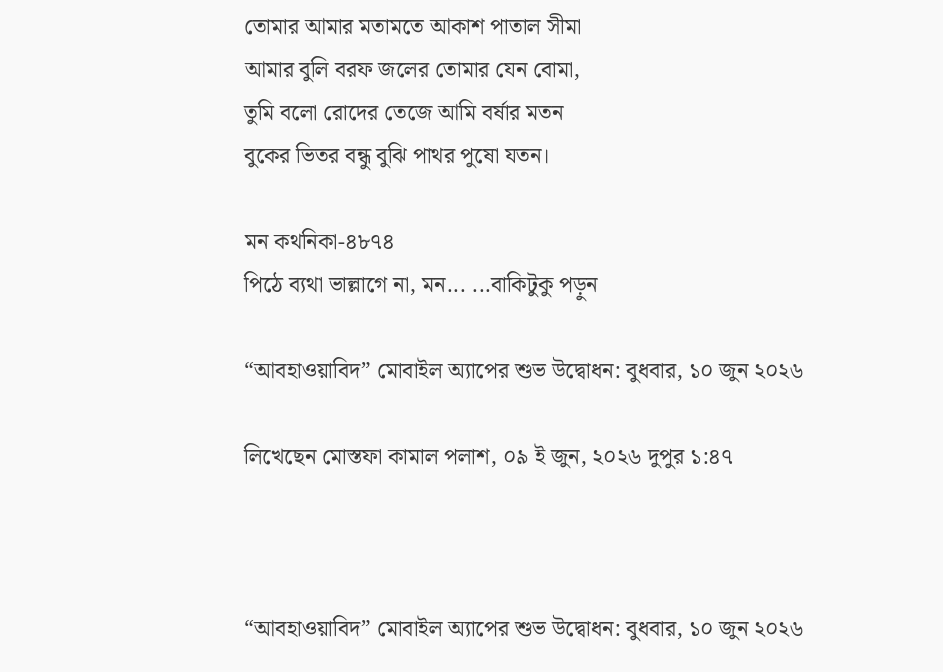তোমার আমার মতামতে আকাশ পাতাল সীমা
আমার বুলি বরফ জলের তোমার যেন বোমা,
তুমি বলো রোদের তেজে আমি বর্ষার মতন
বুকের ভিতর বন্ধু বুঝি পাথর পুষো যতন।

মন কথনিকা-৪৮৭৪
পিঠে ব্যথা ভাল্লাগে না, মন... ...বাকিটুকু পড়ুন

“আবহাওয়াবিদ” মোবাইল অ্যাপের শুভ উদ্বোধন: বুধবার, ১০ জুন ২০২৬

লিখেছেন মোস্তফা কামাল পলাশ, ০৯ ই জুন, ২০২৬ দুপুর ১:৪৭



“আবহাওয়াবিদ” মোবাইল অ্যাপের শুভ উদ্বোধন: বুধবার, ১০ জুন ২০২৬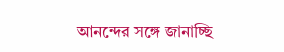আনন্দের সঙ্গে জানাচ্ছি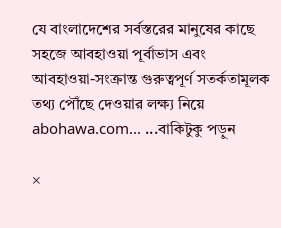যে বাংলাদেশের সর্বস্তরের মানুষের কাছে সহজে আবহাওয়া পূর্বাভাস এবং আবহাওয়া-সংক্রান্ত গুরুত্বপূর্ণ সতর্কতামূলক তথ্য পৌঁছে দেওয়ার লক্ষ্য নিয়ে abohawa.com... ...বাকিটুকু পড়ুন

×